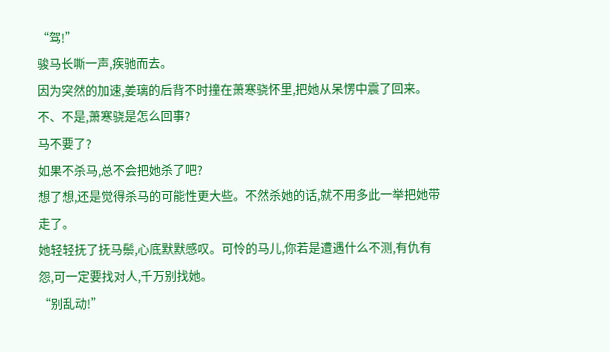“驾!”
骏马长嘶一声,疾驰而去。
因为突然的加速,姜璃的后背不时撞在萧寒骁怀里,把她从呆愣中震了回来。
不、不是,萧寒骁是怎么回事?
马不要了?
如果不杀马,总不会把她杀了吧?
想了想,还是觉得杀马的可能性更大些。不然杀她的话,就不用多此一举把她带走了。
她轻轻抚了抚马鬃,心底默默感叹。可怜的马儿,你若是遭遇什么不测,有仇有怨,可一定要找对人,千万别找她。
“别乱动!”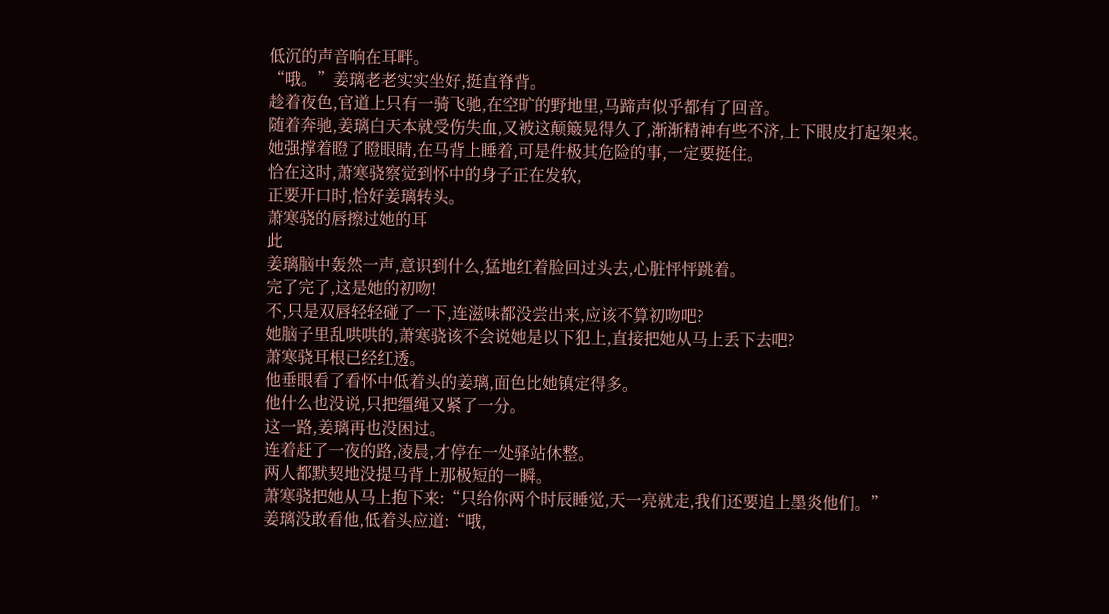低沉的声音响在耳畔。
“哦。”姜璃老老实实坐好,挺直脊背。
趁着夜色,官道上只有一骑飞驰,在空旷的野地里,马蹄声似乎都有了回音。
随着奔驰,姜璃白天本就受伤失血,又被这颠簸晃得久了,渐渐精神有些不济,上下眼皮打起架来。
她强撑着瞪了瞪眼睛,在马背上睡着,可是件极其危险的事,一定要挺住。
恰在这时,萧寒骁察觉到怀中的身子正在发软,
正要开口时,恰好姜璃转头。
萧寒骁的唇擦过她的耳
此
姜璃脑中轰然一声,意识到什么,猛地红着脸回过头去,心脏怦怦跳着。
完了完了,这是她的初吻!
不,只是双唇轻轻碰了一下,连滋味都没尝出来,应该不算初吻吧?
她脑子里乱哄哄的,萧寒骁该不会说她是以下犯上,直接把她从马上丢下去吧?
萧寒骁耳根已经红透。
他垂眼看了看怀中低着头的姜璃,面色比她镇定得多。
他什么也没说,只把缰绳又紧了一分。
这一路,姜璃再也没困过。
连着赶了一夜的路,凌晨,才停在一处驿站休整。
两人都默契地没提马背上那极短的一瞬。
萧寒骁把她从马上抱下来:“只给你两个时辰睡觉,天一亮就走,我们还要追上墨炎他们。”
姜璃没敢看他,低着头应道:“哦,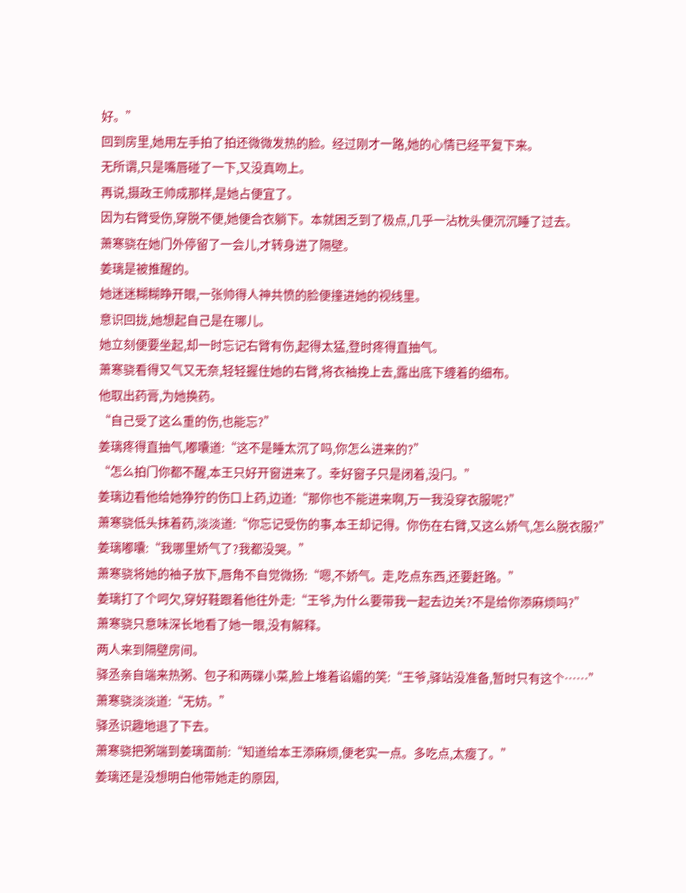好。”
回到房里,她用左手拍了拍还微微发热的脸。经过刚才一路,她的心情已经平复下来。
无所谓,只是嘴唇碰了一下,又没真吻上。
再说,摄政王帅成那样,是她占便宜了。
因为右臂受伤,穿脱不便,她便合衣躺下。本就困乏到了极点,几乎一沾枕头便沉沉睡了过去。
萧寒骁在她门外停留了一会儿,才转身进了隔壁。
姜璃是被推醒的。
她迷迷糊糊睁开眼,一张帅得人神共愤的脸便撞进她的视线里。
意识回拢,她想起自己是在哪儿。
她立刻便要坐起,却一时忘记右臂有伤,起得太猛,登时疼得直抽气。
萧寒骁看得又气又无奈,轻轻握住她的右臂,将衣袖挽上去,露出底下缠着的细布。
他取出药膏,为她换药。
“自己受了这么重的伤,也能忘?”
姜璃疼得直抽气,嘟囔道:“这不是睡太沉了吗,你怎么进来的?”
“怎么拍门你都不醒,本王只好开窗进来了。幸好窗子只是闭着,没闩。”
姜璃边看他给她狰狞的伤口上药,边道:“那你也不能进来啊,万一我没穿衣服呢?”
萧寒骁低头抹着药,淡淡道:“你忘记受伤的事,本王却记得。你伤在右臂,又这么娇气,怎么脱衣服?”
姜璃嘟囔:“我哪里娇气了?我都没哭。”
萧寒骁将她的袖子放下,唇角不自觉微扬:“嗯,不娇气。走,吃点东西,还要赶路。”
姜璃打了个呵欠,穿好鞋跟着他往外走:“王爷,为什么要带我一起去边关?不是给你添麻烦吗?”
萧寒骁只意味深长地看了她一眼,没有解释。
两人来到隔壁房间。
驿丞亲自端来热粥、包子和两碟小菜,脸上堆着谄媚的笑:“王爷,驿站没准备,暂时只有这个……”
萧寒骁淡淡道:“无妨。”
驿丞识趣地退了下去。
萧寒骁把粥端到姜璃面前:“知道给本王添麻烦,便老实一点。多吃点,太瘦了。”
姜璃还是没想明白他带她走的原因,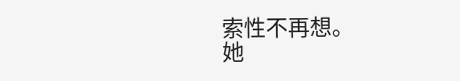索性不再想。
她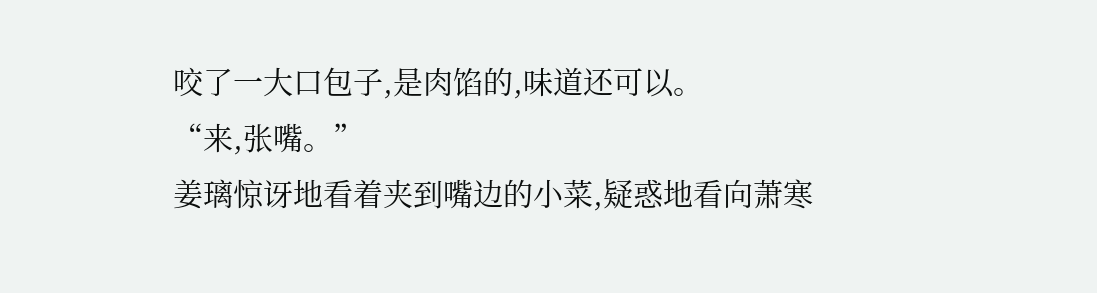咬了一大口包子,是肉馅的,味道还可以。
“来,张嘴。”
姜璃惊讶地看着夹到嘴边的小菜,疑惑地看向萧寒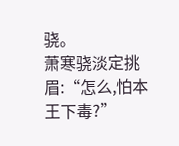骁。
萧寒骁淡定挑眉:“怎么,怕本王下毒?”